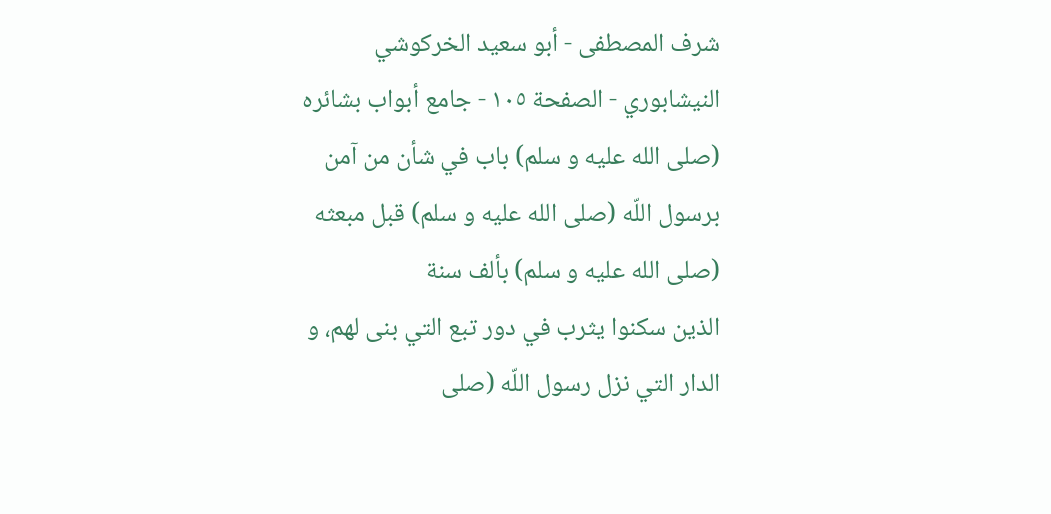شرف المصطفى - أبو سعيد الخركوشي النيشابوري - الصفحة ١٠٥ - جامع أبواب بشائره (صلى الله عليه و سلم) باب في شأن من آمن برسول اللّه (صلى الله عليه و سلم) قبل مبعثه (صلى الله عليه و سلم) بألف سنة
الذين سكنوا يثرب في دور تبع التي بنى لهم، و الدار التي نزل رسول اللّه (صلى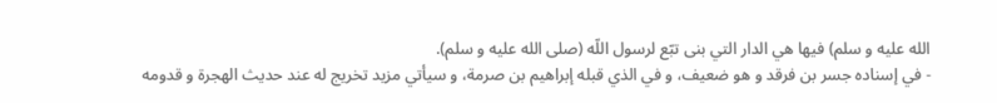الله عليه و سلم) فيها هي الدار التي بنى تبّع لرسول اللّه (صلى الله عليه و سلم).
- في إسناده جسر بن فرقد و هو ضعيف، و في الذي قبله إبراهيم بن صرمة، و سيأتي مزيد تخريج له عند حديث الهجرة و قدومه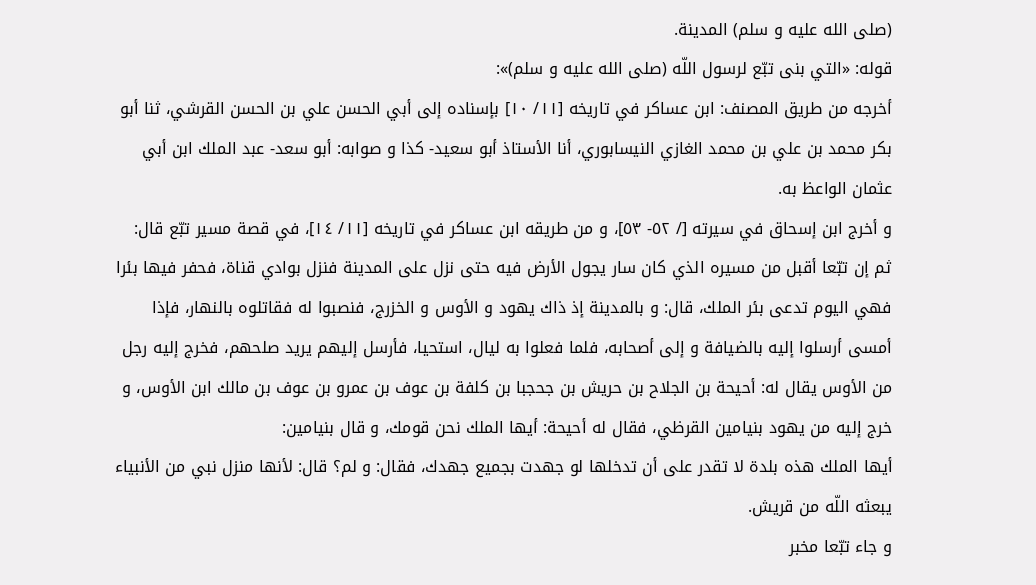(صلى الله عليه و سلم) المدينة.
قوله: «التي بنى تبّع لرسول اللّه (صلى الله عليه و سلم)»:
أخرجه من طريق المصنف: ابن عساكر في تاريخه [١١/ ١٠] بإسناده إلى أبي الحسن علي بن الحسن القرشي، ثنا أبو بكر محمد بن علي بن محمد الغازي النيسابوري، أنا الأستاذ أبو سعيد- كذا و صوابه: أبو سعد- عبد الملك ابن أبي عثمان الواعظ به.
و أخرج ابن إسحاق في سيرته [/ ٥٢- ٥٣]، و من طريقه ابن عساكر في تاريخه [١١/ ١٤]، في قصة مسير تبّع قال: ثم إن تبّعا أقبل من مسيره الذي كان سار يجول الأرض فيه حتى نزل على المدينة فنزل بوادي قناة، فحفر فيها بئرا فهي اليوم تدعى بئر الملك، قال: و بالمدينة إذ ذاك يهود و الأوس و الخزرج، فنصبوا له فقاتلوه بالنهار، فإذا أمسى أرسلوا إليه بالضيافة و إلى أصحابه، فلما فعلوا به ليال، استحيا، فأرسل إليهم يريد صلحهم، فخرج إليه رجل من الأوس يقال له: أحيحة بن الجلاح بن حريش بن جحجبا بن كلفة بن عوف بن عمرو بن عوف بن مالك ابن الأوس، و خرج إليه من يهود بنيامين القرظي، فقال له أحيحة: أيها الملك نحن قومك، و قال بنيامين:
أيها الملك هذه بلدة لا تقدر على أن تدخلها لو جهدت بجميع جهدك، فقال: و لم؟ قال: لأنها منزل نبي من الأنبياء يبعثه اللّه من قريش.
و جاء تبّعا مخبر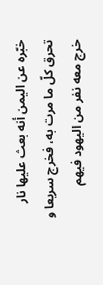خبّره عن اليمن أنه بعث عليها نار تحرق كلّ ما مرت به، فخرج سريعا و خرج معه نفر من اليهود فيهم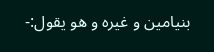بنيامين و غيره و هو يقول:-